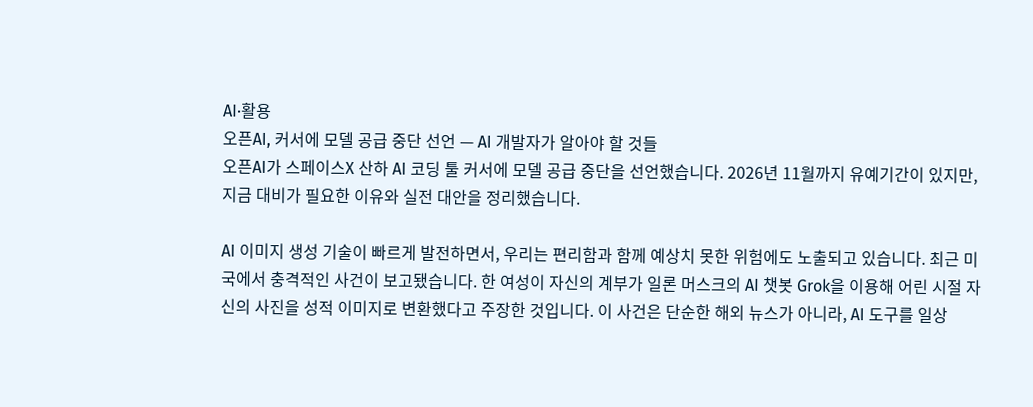AI·활용
오픈AI, 커서에 모델 공급 중단 선언 — AI 개발자가 알아야 할 것들
오픈AI가 스페이스X 산하 AI 코딩 툴 커서에 모델 공급 중단을 선언했습니다. 2026년 11월까지 유예기간이 있지만, 지금 대비가 필요한 이유와 실전 대안을 정리했습니다.

AI 이미지 생성 기술이 빠르게 발전하면서, 우리는 편리함과 함께 예상치 못한 위험에도 노출되고 있습니다. 최근 미국에서 충격적인 사건이 보고됐습니다. 한 여성이 자신의 계부가 일론 머스크의 AI 챗봇 Grok을 이용해 어린 시절 자신의 사진을 성적 이미지로 변환했다고 주장한 것입니다. 이 사건은 단순한 해외 뉴스가 아니라, AI 도구를 일상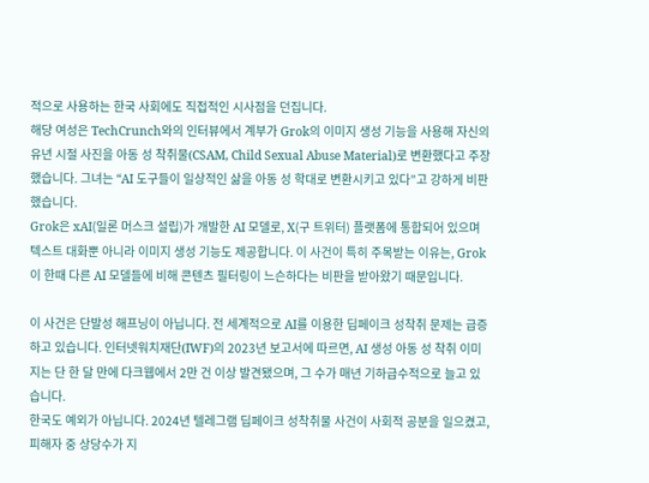적으로 사용하는 한국 사회에도 직접적인 시사점을 던집니다.
해당 여성은 TechCrunch와의 인터뷰에서 계부가 Grok의 이미지 생성 기능을 사용해 자신의 유년 시절 사진을 아동 성 착취물(CSAM, Child Sexual Abuse Material)로 변환했다고 주장했습니다. 그녀는 “AI 도구들이 일상적인 삶을 아동 성 학대로 변환시키고 있다”고 강하게 비판했습니다.
Grok은 xAI(일론 머스크 설립)가 개발한 AI 모델로, X(구 트위터) 플랫폼에 통합되어 있으며 텍스트 대화뿐 아니라 이미지 생성 기능도 제공합니다. 이 사건이 특히 주목받는 이유는, Grok이 한때 다른 AI 모델들에 비해 콘텐츠 필터링이 느슨하다는 비판을 받아왔기 때문입니다.

이 사건은 단발성 해프닝이 아닙니다. 전 세계적으로 AI를 이용한 딥페이크 성착취 문제는 급증하고 있습니다. 인터넷워치재단(IWF)의 2023년 보고서에 따르면, AI 생성 아동 성 착취 이미지는 단 한 달 만에 다크웹에서 2만 건 이상 발견됐으며, 그 수가 매년 기하급수적으로 늘고 있습니다.
한국도 예외가 아닙니다. 2024년 텔레그램 딥페이크 성착취물 사건이 사회적 공분을 일으켰고, 피해자 중 상당수가 지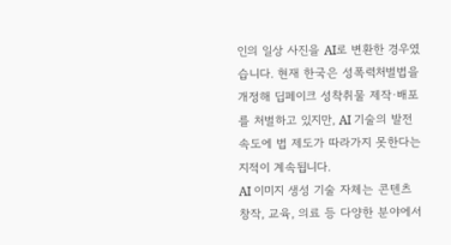인의 일상 사진을 AI로 변환한 경우였습니다. 현재 한국은 성폭력처벌법을 개정해 딥페이크 성착취물 제작·배포를 처벌하고 있지만, AI 기술의 발전 속도에 법 제도가 따라가지 못한다는 지적이 계속됩니다.
AI 이미지 생성 기술 자체는 콘텐츠 창작, 교육, 의료 등 다양한 분야에서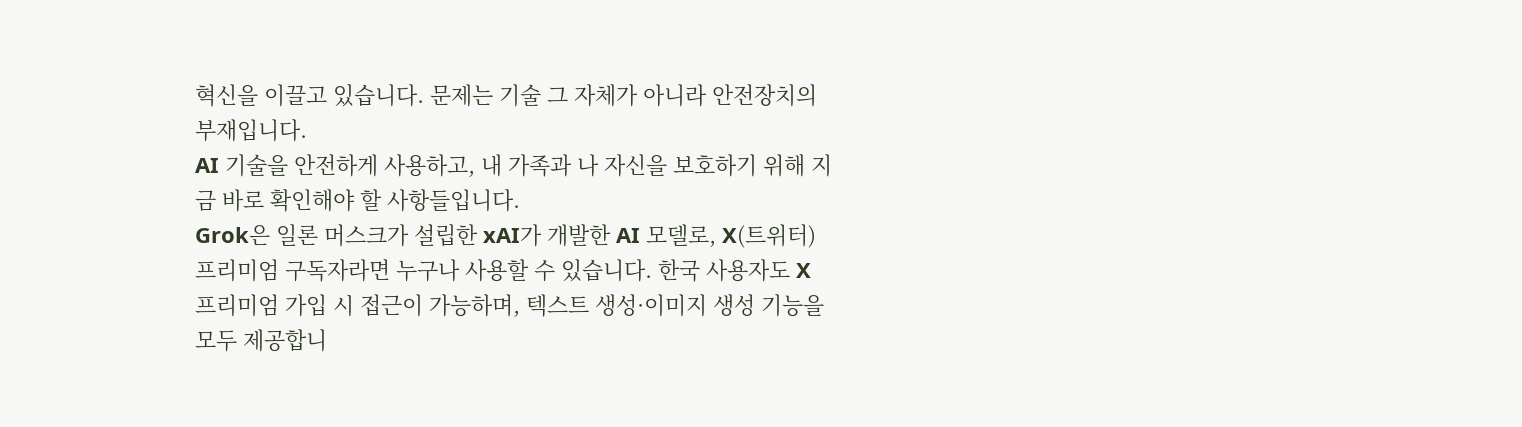혁신을 이끌고 있습니다. 문제는 기술 그 자체가 아니라 안전장치의 부재입니다.
AI 기술을 안전하게 사용하고, 내 가족과 나 자신을 보호하기 위해 지금 바로 확인해야 할 사항들입니다.
Grok은 일론 머스크가 설립한 xAI가 개발한 AI 모델로, X(트위터) 프리미엄 구독자라면 누구나 사용할 수 있습니다. 한국 사용자도 X 프리미엄 가입 시 접근이 가능하며, 텍스트 생성·이미지 생성 기능을 모두 제공합니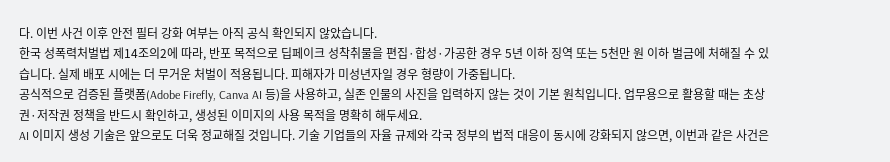다. 이번 사건 이후 안전 필터 강화 여부는 아직 공식 확인되지 않았습니다.
한국 성폭력처벌법 제14조의2에 따라, 반포 목적으로 딥페이크 성착취물을 편집·합성·가공한 경우 5년 이하 징역 또는 5천만 원 이하 벌금에 처해질 수 있습니다. 실제 배포 시에는 더 무거운 처벌이 적용됩니다. 피해자가 미성년자일 경우 형량이 가중됩니다.
공식적으로 검증된 플랫폼(Adobe Firefly, Canva AI 등)을 사용하고, 실존 인물의 사진을 입력하지 않는 것이 기본 원칙입니다. 업무용으로 활용할 때는 초상권·저작권 정책을 반드시 확인하고, 생성된 이미지의 사용 목적을 명확히 해두세요.
AI 이미지 생성 기술은 앞으로도 더욱 정교해질 것입니다. 기술 기업들의 자율 규제와 각국 정부의 법적 대응이 동시에 강화되지 않으면, 이번과 같은 사건은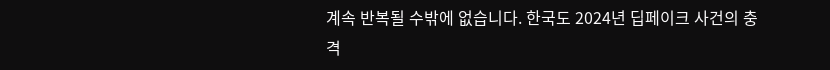계속 반복될 수밖에 없습니다. 한국도 2024년 딥페이크 사건의 충격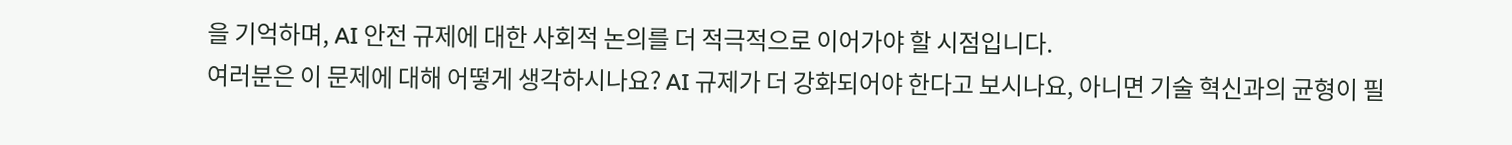을 기억하며, AI 안전 규제에 대한 사회적 논의를 더 적극적으로 이어가야 할 시점입니다.
여러분은 이 문제에 대해 어떻게 생각하시나요? AI 규제가 더 강화되어야 한다고 보시나요, 아니면 기술 혁신과의 균형이 필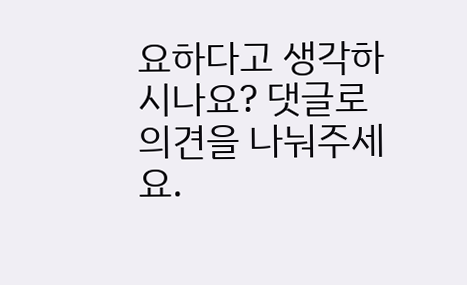요하다고 생각하시나요? 댓글로 의견을 나눠주세요.